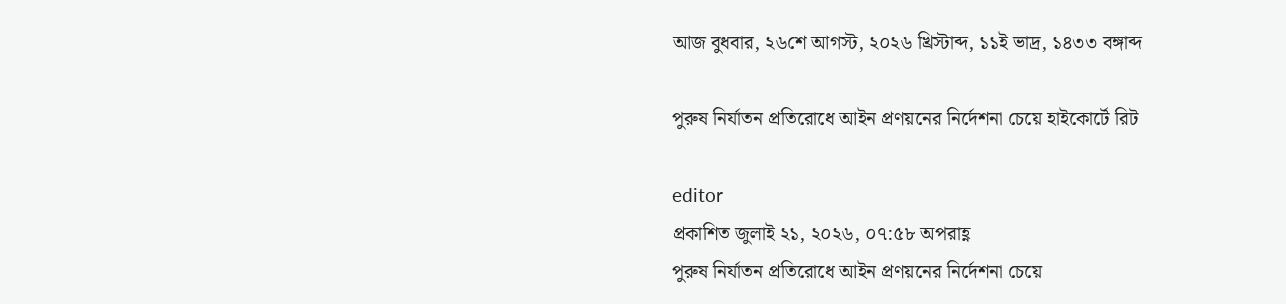আজ বুধবার, ২৬শে আগস্ট, ২০২৬ খ্রিস্টাব্দ, ১১ই ভাদ্র, ১৪৩৩ বঙ্গাব্দ

পুরুষ নির্যাতন প্রতিরোধে আইন প্রণয়নের নির্দেশনা চেয়ে হাইকোর্টে রিট

editor
প্রকাশিত জুলাই ২১, ২০২৬, ০৭:৫৮ অপরাহ্ণ
পুরুষ নির্যাতন প্রতিরোধে আইন প্রণয়নের নির্দেশনা চেয়ে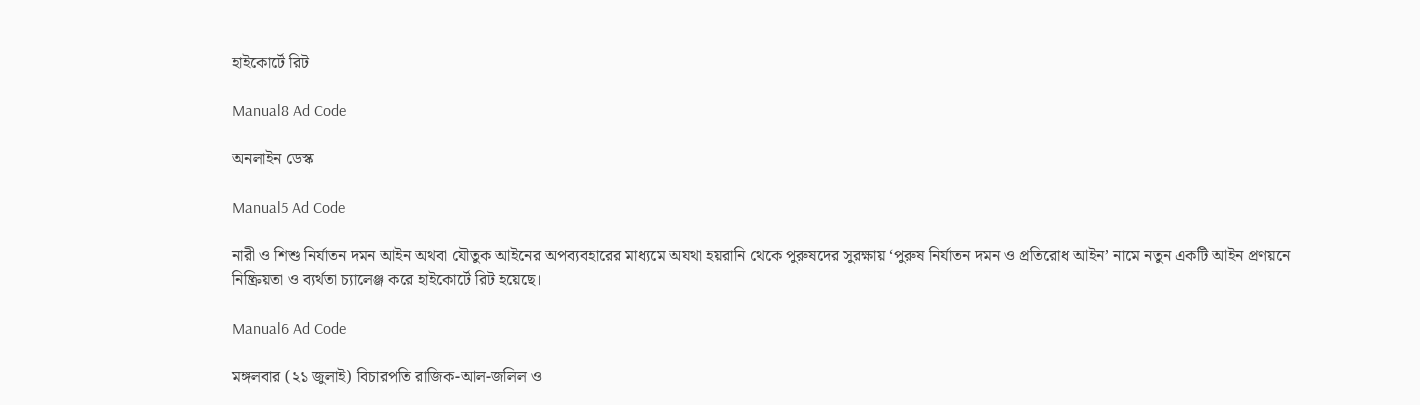হাইকোর্টে রিট

Manual8 Ad Code

অনলাইন ডেস্ক

Manual5 Ad Code

নারী ও শিশু নির্যাতন দমন আইন অথবা যৌতুক আইনের অপব্যবহারের মাধ্যমে অযথা হয়রানি থেকে পুরুষদের সুরক্ষায় ‘পুরুষ নির্যাতন দমন ও প্রতিরোধ আইন’ নামে নতুন একটি আইন প্রণয়নে নিষ্ক্রিয়তা ও ব্যর্থতা চ্যালেঞ্জ করে হাইকোর্টে রিট হয়েছে।

Manual6 Ad Code

মঙ্গলবার (২১ জুলাই) বিচারপতি রাজিক-আল-জলিল ও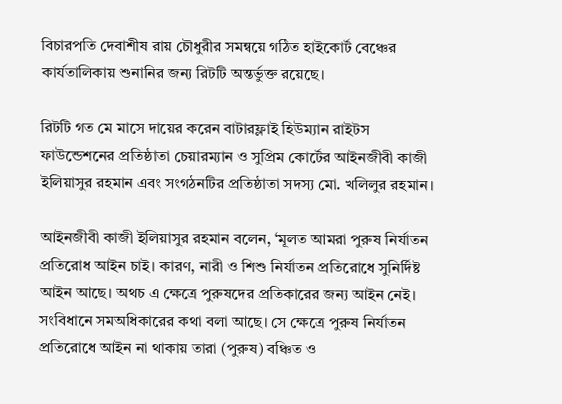বিচারপতি দেবাশীষ রায় চৌধুরীর সমন্বয়ে গঠিত হাইকোর্ট বেঞ্চের কার্যতালিকায় শুনানির জন্য রিটটি অন্তর্ভুক্ত রয়েছে।

রিটটি গত মে মাসে দায়ের করেন বাটারফ্লাই হিউম্যান রাইটস ফাউন্ডেশনের প্রতিষ্ঠাতা চেয়ারম্যান ও সুপ্রিম কোর্টের আইনজীবী কাজী ইলিয়াসুর রহমান এবং সংগঠনটির প্রতিষ্ঠাতা সদস্য মো. খলিলুর রহমান।

আইনজীবী কাজী ইলিয়াসুর রহমান বলেন, ‘মূলত আমরা পুরুষ নির্যাতন প্রতিরোধ আইন চাই। কারণ, নারী ও শিশু নির্যাতন প্রতিরোধে সুনির্দিষ্ট আইন আছে। অথচ এ ক্ষেত্রে পুরুষদের প্রতিকারের জন্য আইন নেই। সংবিধানে সমঅধিকারের কথা বলা আছে। সে ক্ষেত্রে পুরুষ নির্যাতন প্রতিরোধে আইন না থাকায় তারা (পুরুষ) বঞ্চিত ও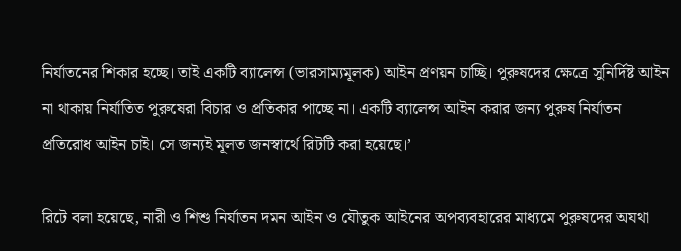নির্যাতনের শিকার হচ্ছে। তাই একটি ব্যালেন্স (ভারসাম্যমূলক) আইন প্রণয়ন চাচ্ছি। পুরুষদের ক্ষেত্রে সুনির্দিষ্ট আইন না থাকায় নির্যাতিত পুরুষেরা বিচার ও প্রতিকার পাচ্ছে না। একটি ব্যালেন্স আইন করার জন্য পুরুষ নির্যাতন প্রতিরোধ আইন চাই। সে জন্যই মূলত জনস্বার্থে রিটটি করা হয়েছে।’

রিটে বলা হয়েছে, নারী ও শিশু নির্যাতন দমন আইন ও যৌতুক আইনের অপব্যবহারের মাধ্যমে পুরুষদের অযথা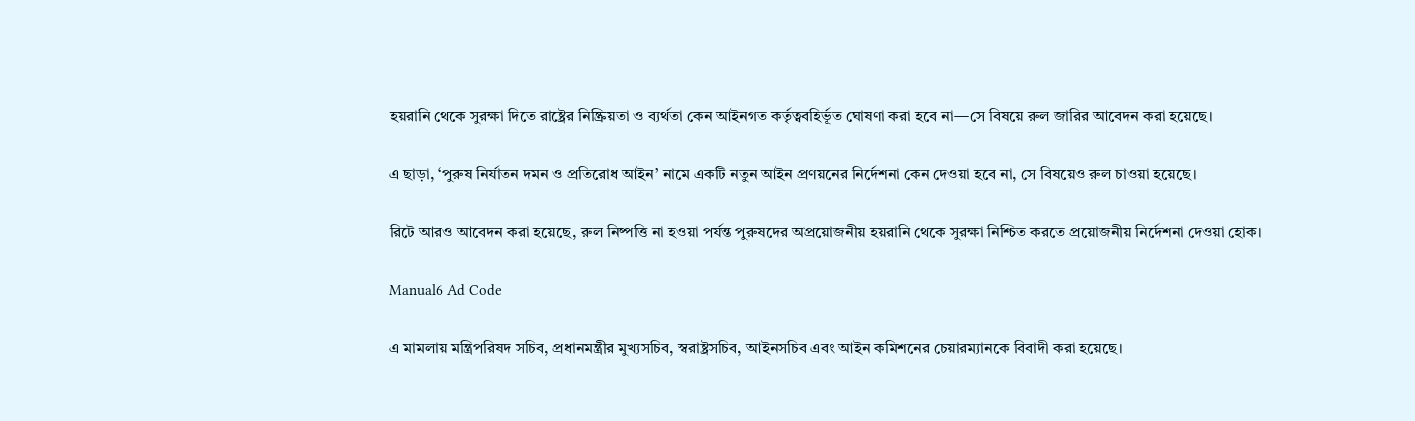হয়রানি থেকে সুরক্ষা দিতে রাষ্ট্রের নিষ্ক্রিয়তা ও ব্যর্থতা কেন আইনগত কর্তৃত্ববহির্ভূত ঘোষণা করা হবে না—সে বিষয়ে রুল জারির আবেদন করা হয়েছে।

এ ছাড়া, ‘পুরুষ নির্যাতন দমন ও প্রতিরোধ আইন’ নামে একটি নতুন আইন প্রণয়নের নির্দেশনা কেন দেওয়া হবে না, সে বিষয়েও রুল চাওয়া হয়েছে।

রিটে আরও আবেদন করা হয়েছে, রুল নিষ্পত্তি না হওয়া পর্যন্ত পুরুষদের অপ্রয়োজনীয় হয়রানি থেকে সুরক্ষা নিশ্চিত করতে প্রয়োজনীয় নির্দেশনা দেওয়া হোক।

Manual6 Ad Code

এ মামলায় মন্ত্রিপরিষদ সচিব, প্রধানমন্ত্রীর মুখ্যসচিব, স্বরাষ্ট্রসচিব, আইনসচিব এবং আইন কমিশনের চেয়ারম্যানকে বিবাদী করা হয়েছে।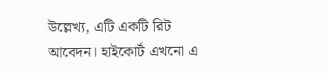উল্লেখ্য, এটি একটি রিট আবেদন। হাইকোর্ট এখনো এ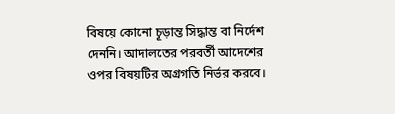বিষয়ে কোনো চূড়ান্ত সিদ্ধান্ত বা নির্দেশ দেননি। আদালতের পরবর্তী আদেশের ওপর বিষয়টির অগ্রগতি নির্ভর করবে।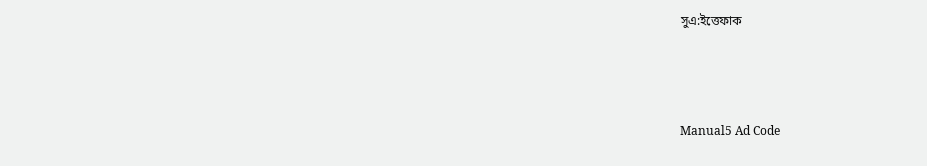সুএ:ইত্তেফাক



Manual5 Ad Code